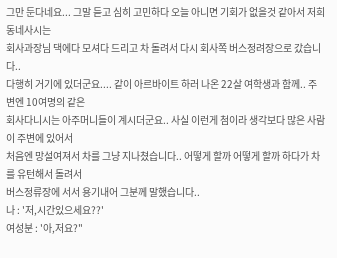그만 둔다네요... 그말 듣고 심히 고민하다 오늘 아니면 기회가 없을것 같아서 저희 동네사시는
회사과장님 댁에다 모셔다 드리고 차 돌려서 다시 회사쪽 버스정려장으로 갔습니다..
다행히 거기에 있더군요.... 같이 아르바이트 하러 나온 22살 여학생과 함께.. 주변엔 10여명의 같은
회사다니시는 아주머니들이 계시더군요.. 사실 이런게 첨이라 생각보다 많은 사람이 주변에 있어서
처음엔 망설여져서 차를 그냥 지나쳤습니다.. 어떻게 할까 어떻게 할까 하다가 차를 유턴해서 돌려서
버스정류장에 서서 용기내어 그분께 말했습니다..
나 : '저,시간있으세요??'
여성분 : '아,저요?"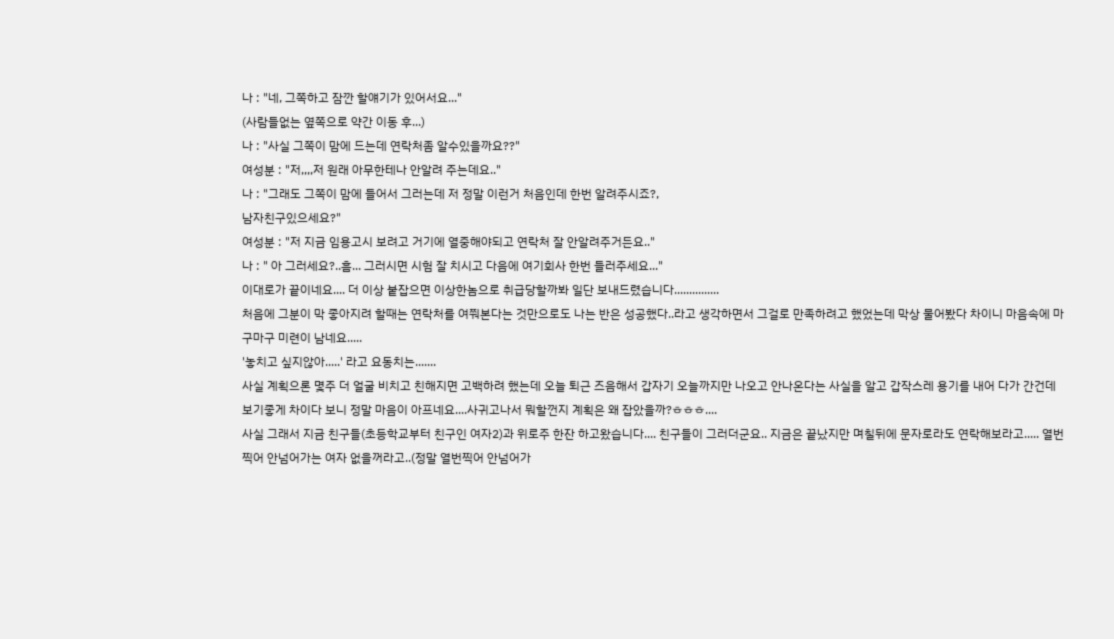나 : "네, 그쪽하고 잠깐 할얘기가 있어서요..."
(사람들없는 옆쪽으로 약간 이동 후...)
나 : "사실 그쪽이 맘에 드는데 연락처좀 알수있을까요??"
여성분 : "저,,,,저 원래 아무한테나 안알려 주는데요.."
나 : "그래도 그쪽이 맘에 들어서 그러는데 저 정말 이런거 처음인데 한번 알려주시죠?,
남자친구있으세요?"
여성분 : "저 지금 임용고시 보려고 거기에 열중해야되고 연락처 잘 안알려주거든요.."
나 : " 아 그러세요?..흠... 그러시면 시험 잘 치시고 다음에 여기회사 한번 들러주세요..."
이대로가 끝이네요.... 더 이상 붙잡으면 이상한놈으로 취급당할까봐 일단 보내드렸습니다...............
처음에 그분이 막 좋아지려 할때는 연락처를 여쭤본다는 것만으로도 나는 반은 성공했다..라고 생각하면서 그걸로 만족하려고 했었는데 막상 물어봤다 차이니 마음속에 마구마구 미련이 남네요.....
'놓치고 싶지않아.....' 라고 요동치는.......
사실 계획으론 몇주 더 얼굴 비치고 친해지면 고백하려 했는데 오늘 퇴근 즈음해서 갑자기 오늘까지만 나오고 안나온다는 사실을 알고 갑작스레 용기를 내어 다가 간건데 보기좋게 차이다 보니 정말 마음이 아프네요....사귀고나서 뭐할껀지 계획은 왜 잡았을까?ㅎㅎㅎ....
사실 그래서 지금 친구들(초등학교부터 친구인 여자2)과 위로주 한잔 하고왔습니다.... 친구들이 그러더군요.. 지금은 끝났지만 며칠뒤에 문자로라도 연락해보라고..... 열번찍어 안넘어가는 여자 없을꺼라고..(정말 열번찍어 안넘어가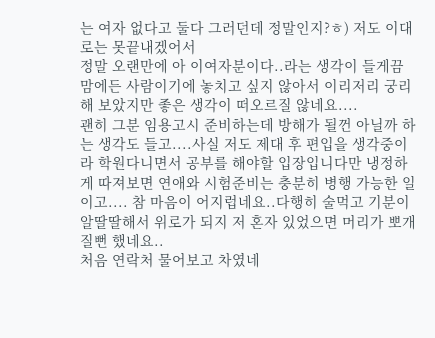는 여자 없다고 둘다 그러던데 정말인지?ㅎ) 저도 이대로는 못끝내겠어서
정말 오랜만에 아 이여자분이다..라는 생각이 들게끔 맘에든 사람이기에 놓치고 싶지 않아서 이리저리 궁리해 보았지만 좋은 생각이 떠오르질 않네요....
괜히 그분 임용고시 준비하는데 방해가 될껀 아닐까 하는 생각도 들고....사실 저도 제대 후 편입을 생각중이라 학원다니면서 공부를 해야할 입장입니다만 냉정하게 따져보면 연애와 시험준비는 충분히 병행 가능한 일이고.... 참 마음이 어지럽네요..다행히 술먹고 기분이 알딸딸해서 위로가 되지 저 혼자 있었으면 머리가 뽀개질뻔 했네요..
처음 연락처 물어보고 차였네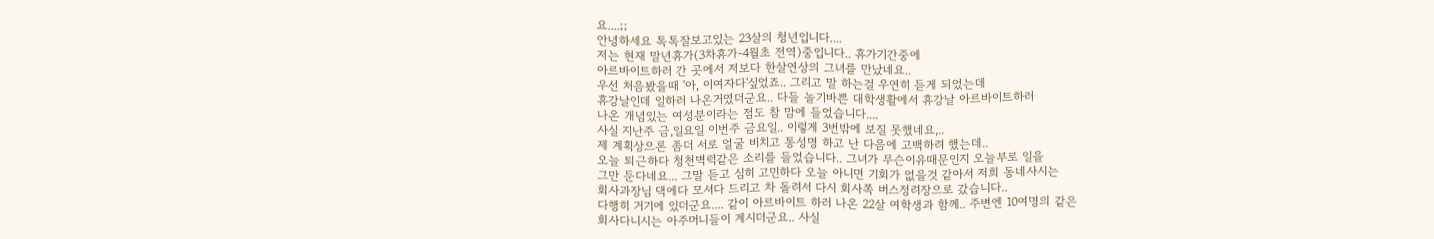요....;;
안녕하세요 톡톡잘보고있는 23살의 청년입니다....
저는 현재 말년휴가(3차휴가-4월초 전역)중입니다.. 휴가기간중에
아르바이트하러 간 곳에서 저보다 한살연상의 그녀를 만났네요..
우선 처음봤을때 '아, 이여자다'싶었죠.. 그리고 말 하는걸 우연히 듣게 되었는데
휴강날인데 일하러 나온거였더군요.. 다들 놀기바쁜 대학생활에서 휴강날 아르바이트하러
나온 개념있는 여성분이라는 점도 참 맘에 들었습니다....
사실 지난주 금,일요일 이번주 금요일.. 이렇게 3번밖에 보질 못했네요,..
제 계획상으론 좀더 서로 얼굴 비치고 통성명 하고 난 다음에 고백하려 했는데..
오늘 퇴근하다 청천벽력같은 소리를 들었습니다.. 그녀가 무슨이유때문인지 오늘부로 일을
그만 둔다네요... 그말 듣고 심히 고민하다 오늘 아니면 기회가 없을것 같아서 저희 동네사시는
회사과장님 댁에다 모셔다 드리고 차 돌려서 다시 회사쪽 버스정려장으로 갔습니다..
다행히 거기에 있더군요.... 같이 아르바이트 하러 나온 22살 여학생과 함께.. 주변엔 10여명의 같은
회사다니시는 아주머니들이 계시더군요.. 사실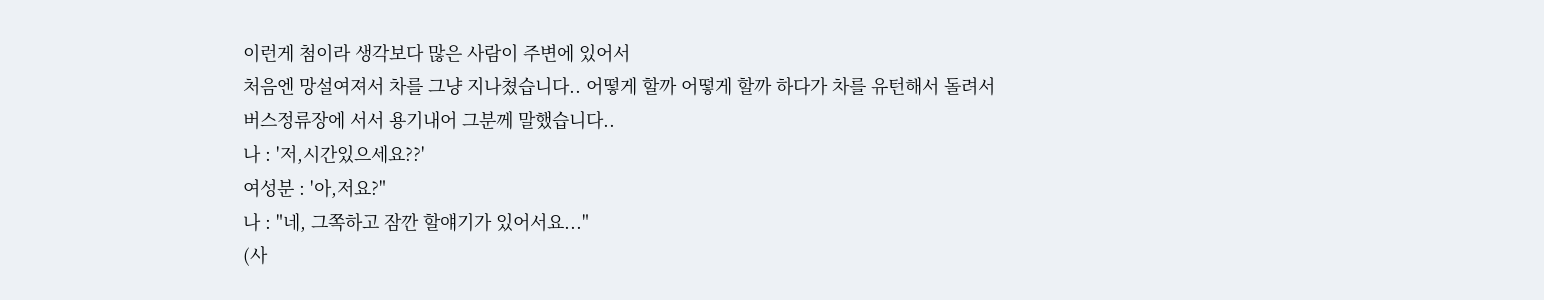이런게 첨이라 생각보다 많은 사람이 주변에 있어서
처음엔 망설여져서 차를 그냥 지나쳤습니다.. 어떻게 할까 어떻게 할까 하다가 차를 유턴해서 돌려서
버스정류장에 서서 용기내어 그분께 말했습니다..
나 : '저,시간있으세요??'
여성분 : '아,저요?"
나 : "네, 그쪽하고 잠깐 할얘기가 있어서요..."
(사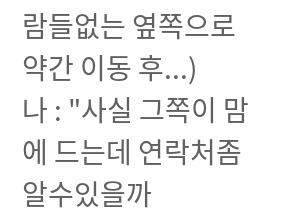람들없는 옆쪽으로 약간 이동 후...)
나 : "사실 그쪽이 맘에 드는데 연락처좀 알수있을까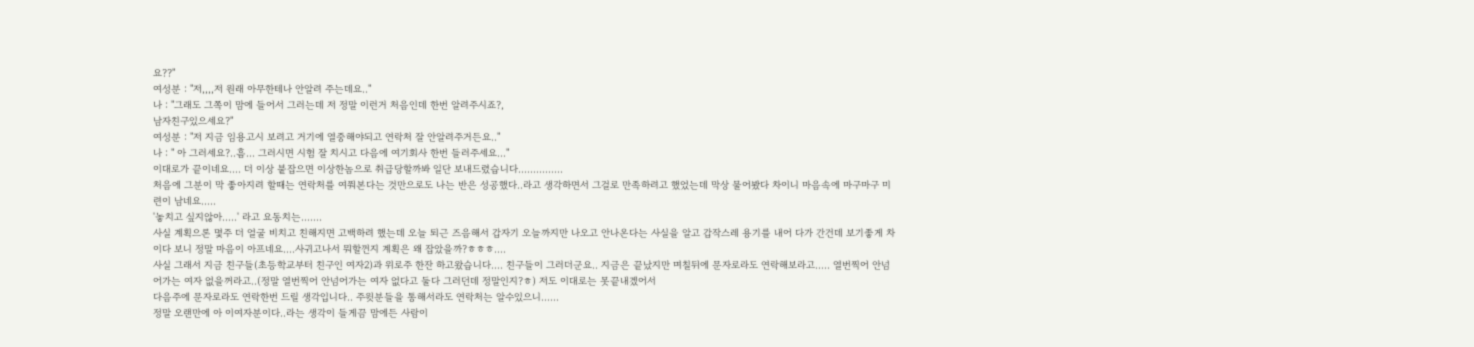요??"
여성분 : "저,,,,저 원래 아무한테나 안알려 주는데요.."
나 : "그래도 그쪽이 맘에 들어서 그러는데 저 정말 이런거 처음인데 한번 알려주시죠?,
남자친구있으세요?"
여성분 : "저 지금 임용고시 보려고 거기에 열중해야되고 연락처 잘 안알려주거든요.."
나 : " 아 그러세요?..흠... 그러시면 시험 잘 치시고 다음에 여기회사 한번 들러주세요..."
이대로가 끝이네요.... 더 이상 붙잡으면 이상한놈으로 취급당할까봐 일단 보내드렸습니다...............
처음에 그분이 막 좋아지려 할때는 연락처를 여쭤본다는 것만으로도 나는 반은 성공했다..라고 생각하면서 그걸로 만족하려고 했었는데 막상 물어봤다 차이니 마음속에 마구마구 미련이 남네요.....
'놓치고 싶지않아.....' 라고 요동치는.......
사실 계획으론 몇주 더 얼굴 비치고 친해지면 고백하려 했는데 오늘 퇴근 즈음해서 갑자기 오늘까지만 나오고 안나온다는 사실을 알고 갑작스레 용기를 내어 다가 간건데 보기좋게 차이다 보니 정말 마음이 아프네요....사귀고나서 뭐할껀지 계획은 왜 잡았을까?ㅎㅎㅎ....
사실 그래서 지금 친구들(초등학교부터 친구인 여자2)과 위로주 한잔 하고왔습니다.... 친구들이 그러더군요.. 지금은 끝났지만 며칠뒤에 문자로라도 연락해보라고..... 열번찍어 안넘어가는 여자 없을꺼라고..(정말 열번찍어 안넘어가는 여자 없다고 둘다 그러던데 정말인지?ㅎ) 저도 이대로는 못끝내겠어서
다음주에 문자로라도 연락한번 드릴 생각입니다.. 주윗분들을 통해서라도 연락처는 알수있으니......
정말 오랜만에 아 이여자분이다..라는 생각이 들게끔 맘에든 사람이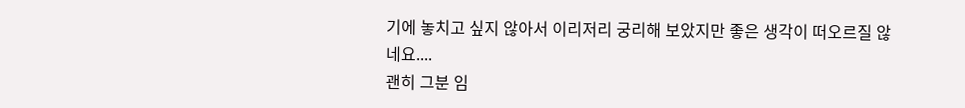기에 놓치고 싶지 않아서 이리저리 궁리해 보았지만 좋은 생각이 떠오르질 않네요....
괜히 그분 임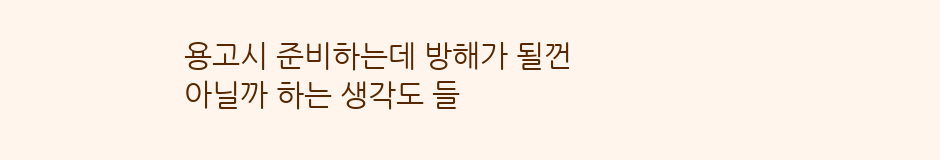용고시 준비하는데 방해가 될껀 아닐까 하는 생각도 들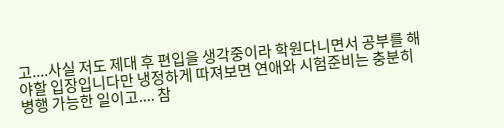고....사실 저도 제대 후 편입을 생각중이라 학원다니면서 공부를 해야할 입장입니다만 냉정하게 따져보면 연애와 시험준비는 충분히 병행 가능한 일이고.... 참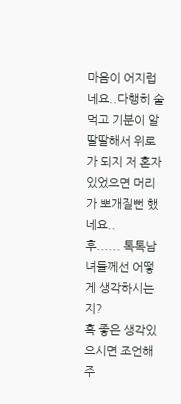마음이 어지럽네요..다행히 술먹고 기분이 알딸딸해서 위로가 되지 저 혼자 있었으면 머리가 뽀개질뻔 했네요..
후...... 톡톡남녀들께선 어떻게 생각하시는지?
혹 좋은 생각있으시면 조언해주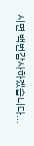시면 백번감사하겠습니다...